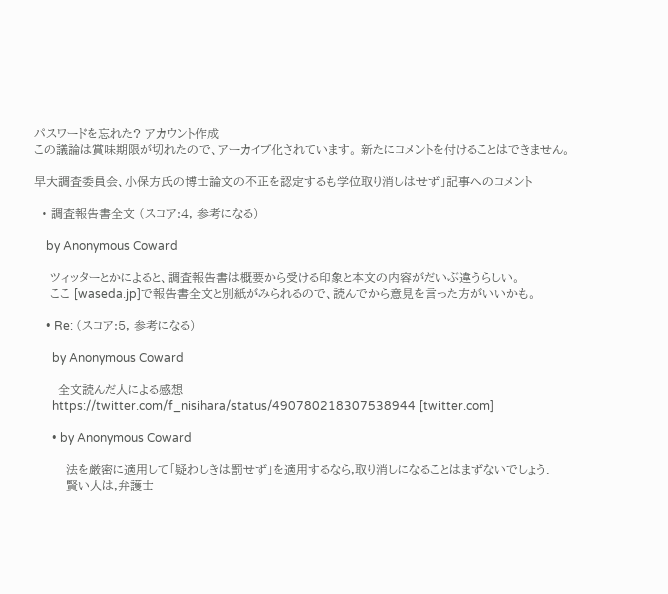パスワードを忘れた? アカウント作成
この議論は賞味期限が切れたので、アーカイブ化されています。 新たにコメントを付けることはできません。

早大調査委員会、小保方氏の博士論文の不正を認定するも学位取り消しはせず」記事へのコメント

  • 調査報告書全文 (スコア:4, 参考になる)

    by Anonymous Coward

    ツィッターとかによると、調査報告書は概要から受ける印象と本文の内容がだいぶ違うらしい。
    ここ [waseda.jp]で報告書全文と別紙がみられるので、読んでから意見を言った方がいいかも。

    • Re: (スコア:5, 参考になる)

      by Anonymous Coward

      全文読んだ人による感想
      https://twitter.com/f_nisihara/status/490780218307538944 [twitter.com]

      • by Anonymous Coward

        法を厳密に適用して「疑わしきは罰せず」を適用するなら,取り消しになることはまずないでしょう.
        賢い人は,弁護士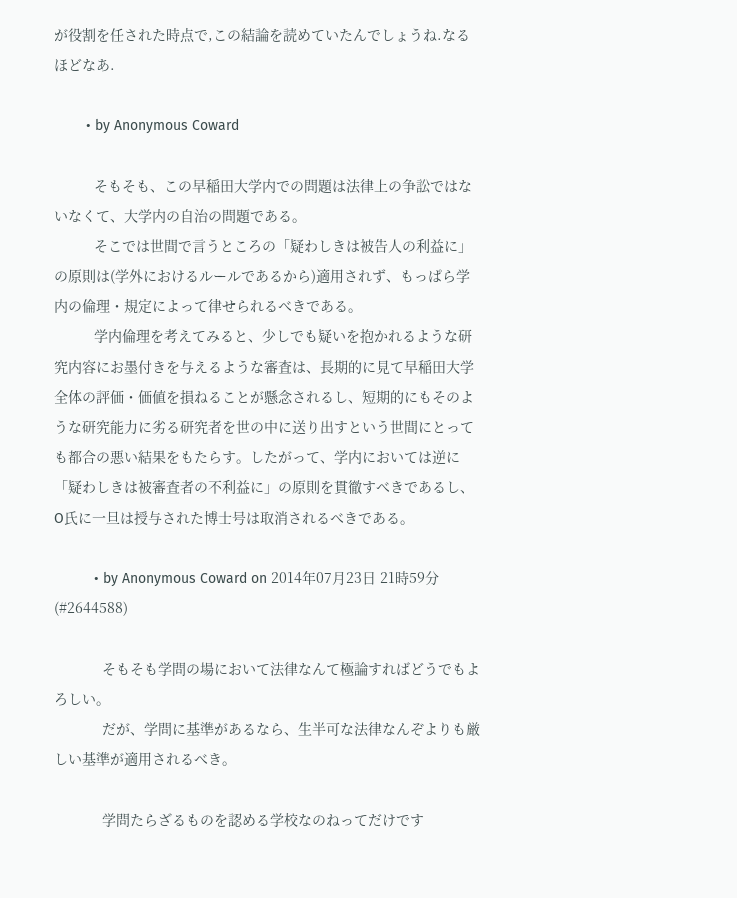が役割を任された時点で,この結論を読めていたんでしょうね.なるほどなあ.

        • by Anonymous Coward

          そもそも、この早稲田大学内での問題は法律上の争訟ではないなくて、大学内の自治の問題である。
          そこでは世間で言うところの「疑わしきは被告人の利益に」の原則は(学外におけるルールであるから)適用されず、もっぱら学内の倫理・規定によって律せられるべきである。
          学内倫理を考えてみると、少しでも疑いを抱かれるような研究内容にお墨付きを与えるような審査は、長期的に見て早稲田大学全体の評価・価値を損ねることが懸念されるし、短期的にもそのような研究能力に劣る研究者を世の中に送り出すという世間にとっても都合の悪い結果をもたらす。したがって、学内においては逆に「疑わしきは被審査者の不利益に」の原則を貫徹すべきであるし、O氏に一旦は授与された博士号は取消されるべきである。

          • by Anonymous Coward on 2014年07月23日 21時59分 (#2644588)

            そもそも学問の場において法律なんて極論すればどうでもよろしい。
            だが、学問に基準があるなら、生半可な法律なんぞよりも厳しい基準が適用されるべき。

            学問たらざるものを認める学校なのねってだけです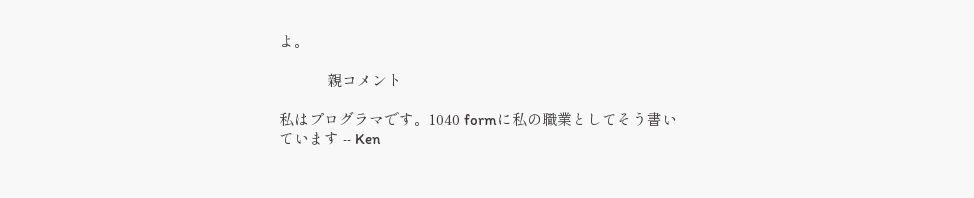よ。

            親コメント

私はプログラマです。1040 formに私の職業としてそう書いています -- Ken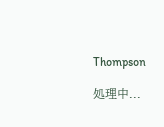Thompson

処理中...